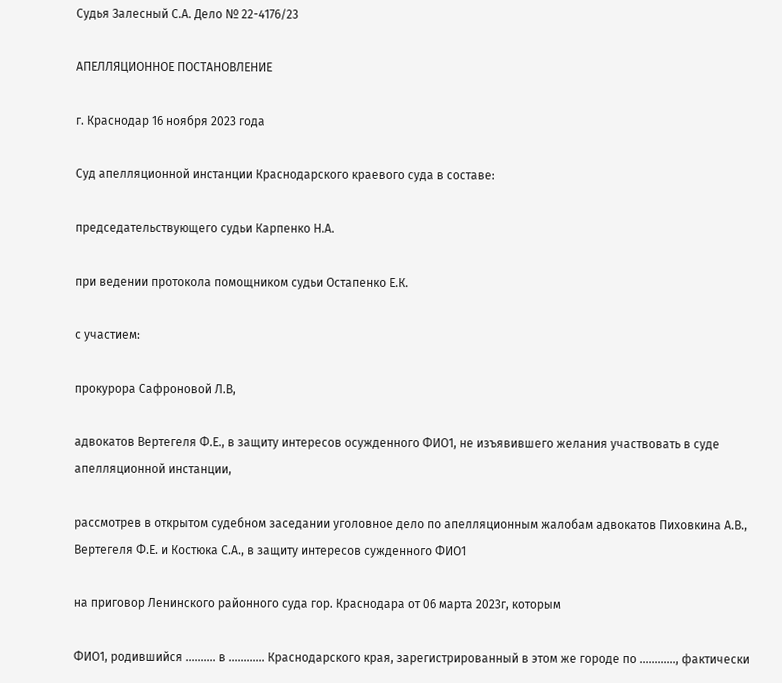Судья Залесный С.А. Дело № 22-4176/23

АПЕЛЛЯЦИОННОЕ ПОСТАНОВЛЕНИЕ

г. Краснодар 16 ноября 2023 года

Суд апелляционной инстанции Краснодарского краевого суда в составе:

председательствующего судьи Карпенко Н.А.

при ведении протокола помощником судьи Остапенко Е.К.

с участием:

прокурора Сафроновой Л.В,

адвокатов Вертегеля Ф.Е., в защиту интересов осужденного ФИО1, не изъявившего желания участвовать в суде апелляционной инстанции,

рассмотрев в открытом судебном заседании уголовное дело по апелляционным жалобам адвокатов Пиховкина А.В., Вертегеля Ф.Е. и Костюка С.А., в защиту интересов сужденного ФИО1

на приговор Ленинского районного суда гор. Краснодара от 06 марта 2023г, которым

ФИО1, родившийся .......... в ............ Краснодарского края, зарегистрированный в этом же городе по ............, фактически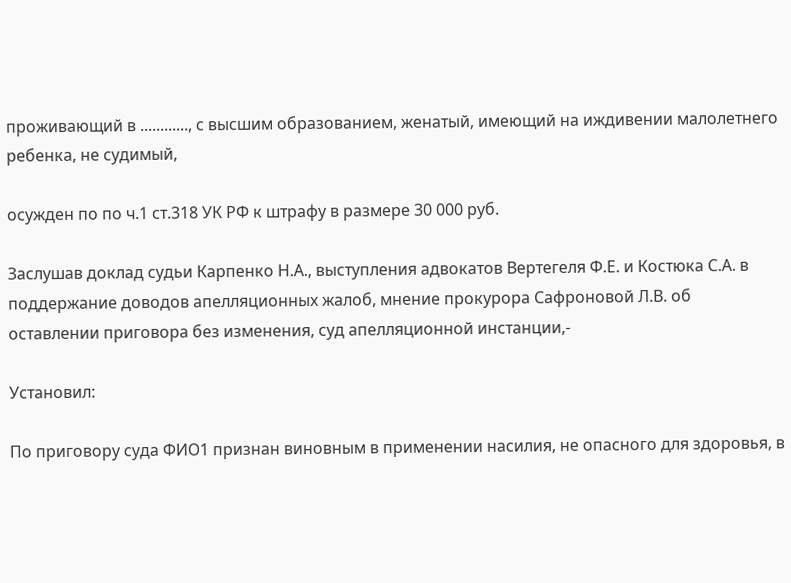проживающий в ............, с высшим образованием, женатый, имеющий на иждивении малолетнего ребенка, не судимый,

осужден по по ч.1 ст.318 УК РФ к штрафу в размере 30 000 руб.

Заслушав доклад судьи Карпенко Н.А., выступления адвокатов Вертегеля Ф.Е. и Костюка С.А. в поддержание доводов апелляционных жалоб, мнение прокурора Сафроновой Л.В. об оставлении приговора без изменения, суд апелляционной инстанции,-

Установил:

По приговору суда ФИО1 признан виновным в применении насилия, не опасного для здоровья, в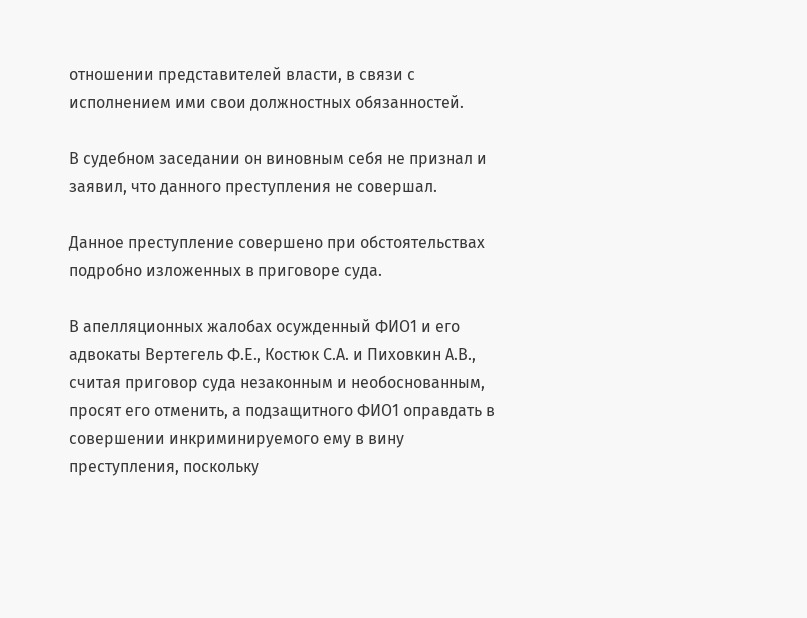отношении представителей власти, в связи с исполнением ими свои должностных обязанностей.

В судебном заседании он виновным себя не признал и заявил, что данного преступления не совершал.

Данное преступление совершено при обстоятельствах подробно изложенных в приговоре суда.

В апелляционных жалобах осужденный ФИО1 и его адвокаты Вертегель Ф.Е., Костюк С.А. и Пиховкин А.В., считая приговор суда незаконным и необоснованным, просят его отменить, а подзащитного ФИО1 оправдать в совершении инкриминируемого ему в вину преступления, поскольку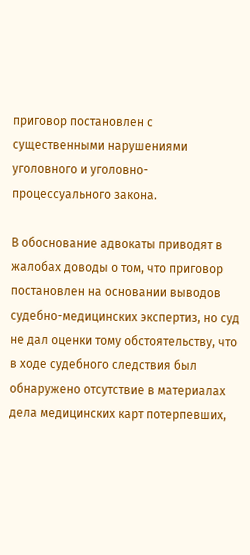приговор постановлен с существенными нарушениями уголовного и уголовно-процессуального закона.

В обоснование адвокаты приводят в жалобах доводы о том, что приговор постановлен на основании выводов судебно-медицинских экспертиз, но суд не дал оценки тому обстоятельству, что в ходе судебного следствия был обнаружено отсутствие в материалах дела медицинских карт потерпевших,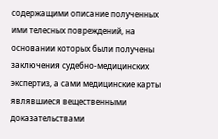содержащими описание полученных ими телесных повреждений, на основании которых были получены заключения судебно-медицинских экспертиз, а сами медицинские карты являвшиеся вещественными доказательствами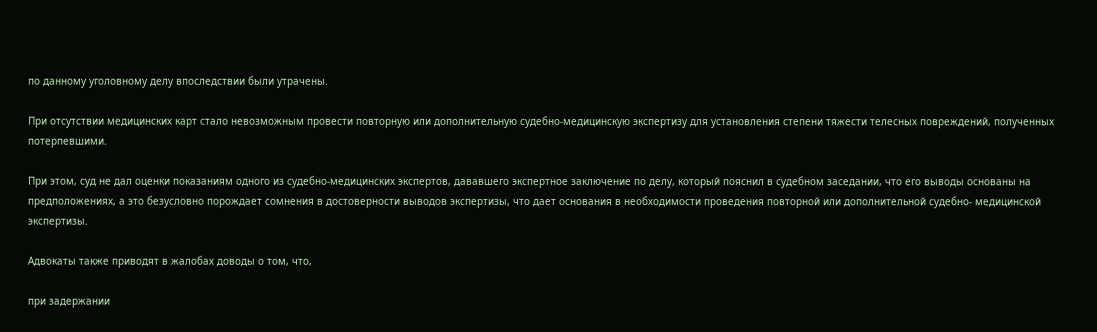по данному уголовному делу впоследствии были утрачены.

При отсутствии медицинских карт стало невозможным провести повторную или дополнительную судебно-медицинскую экспертизу для установления степени тяжести телесных повреждений, полученных потерпевшими.

При этом, суд не дал оценки показаниям одного из судебно-медицинских экспертов, дававшего экспертное заключение по делу, который пояснил в судебном заседании, что его выводы основаны на предположениях, а это безусловно порождает сомнения в достоверности выводов экспертизы, что дает основания в необходимости проведения повторной или дополнительной судебно- медицинской экспертизы.

Адвокаты также приводят в жалобах доводы о том, что,

при задержании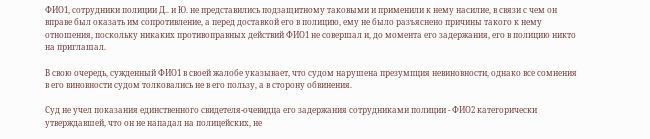ФИО1, сотрудники полиции Д.. и Ю. не представились подзащитному таковыми и применили к нему насилие, в связи с чем он вправе был оказать им сопротивление, а перед доставкой его в полицию, ему не было разъяснено причины такого к нему отношения, поскольку никаких противоправных действий ФИО1 не совершал и, до момента его задержания, его в полицию никто на приглашал.

В свою очередь, сужденный ФИО1 в своей жалобе указывает, что судом нарушена презумпция невиновности, однако все сомнения в его виновности судом толковались не в его пользу, а в сторону обвинения.

Суд не учел показания единственного свидетеля-очевидца его задержания сотрудниками полиции - ФИО2 категорически утверждавшей, что он не нападал на полицейских, не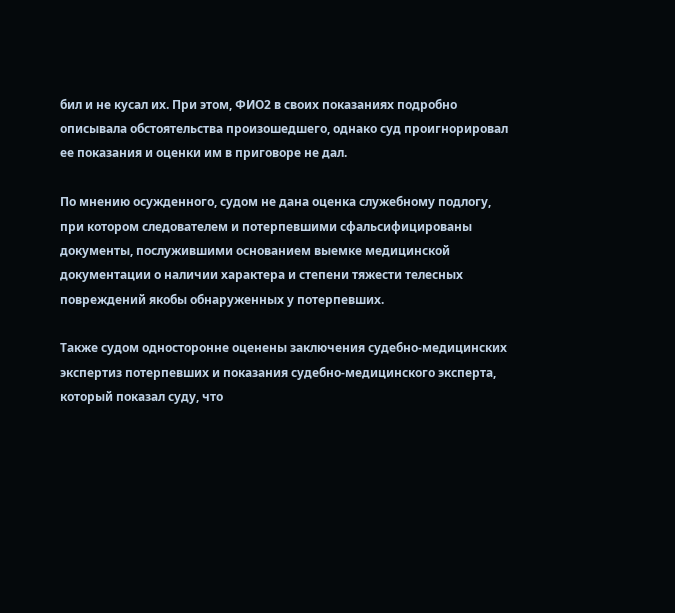бил и не кусал их. При этом, ФИО2 в своих показаниях подробно описывала обстоятельства произошедшего, однако суд проигнорировал ее показания и оценки им в приговоре не дал.

По мнению осужденного, судом не дана оценка служебному подлогу, при котором следователем и потерпевшими сфальсифицированы документы, послужившими основанием выемке медицинской документации о наличии характера и степени тяжести телесных повреждений якобы обнаруженных у потерпевших.

Также судом односторонне оценены заключения судебно-медицинских экспертиз потерпевших и показания судебно-медицинского эксперта, который показал суду, что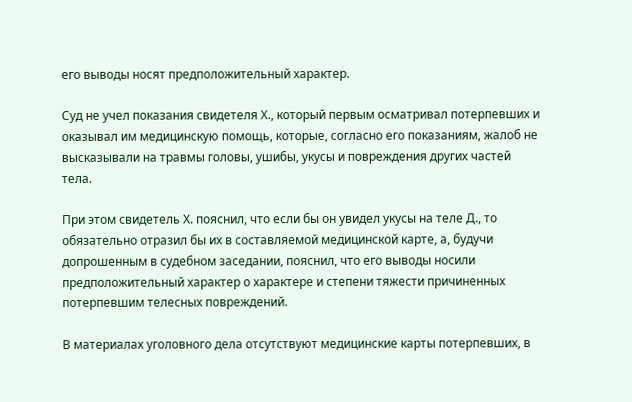его выводы носят предположительный характер.

Суд не учел показания свидетеля Х., который первым осматривал потерпевших и оказывал им медицинскую помощь, которые, согласно его показаниям, жалоб не высказывали на травмы головы, ушибы, укусы и повреждения других частей тела.

При этом свидетель Х. пояснил, что если бы он увидел укусы на теле Д., то обязательно отразил бы их в составляемой медицинской карте, а, будучи допрошенным в судебном заседании, пояснил, что его выводы носили предположительный характер о характере и степени тяжести причиненных потерпевшим телесных повреждений.

В материалах уголовного дела отсутствуют медицинские карты потерпевших, в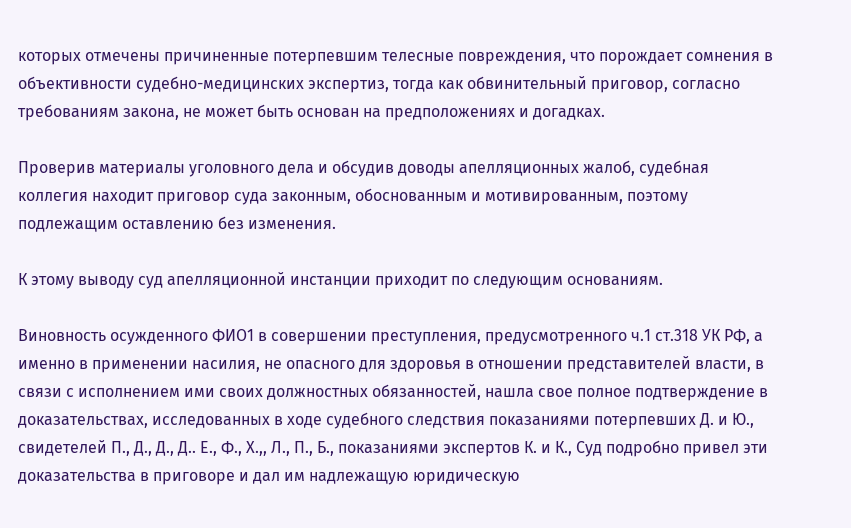которых отмечены причиненные потерпевшим телесные повреждения, что порождает сомнения в объективности судебно-медицинских экспертиз, тогда как обвинительный приговор, согласно требованиям закона, не может быть основан на предположениях и догадках.

Проверив материалы уголовного дела и обсудив доводы апелляционных жалоб, судебная коллегия находит приговор суда законным, обоснованным и мотивированным, поэтому подлежащим оставлению без изменения.

К этому выводу суд апелляционной инстанции приходит по следующим основаниям.

Виновность осужденного ФИО1 в совершении преступления, предусмотренного ч.1 ст.318 УК РФ, а именно в применении насилия, не опасного для здоровья в отношении представителей власти, в связи с исполнением ими своих должностных обязанностей, нашла свое полное подтверждение в доказательствах, исследованных в ходе судебного следствия показаниями потерпевших Д. и Ю., свидетелей П., Д., Д., Д.. Е., Ф., Х.,, Л., П., Б., показаниями экспертов К. и К., Суд подробно привел эти доказательства в приговоре и дал им надлежащую юридическую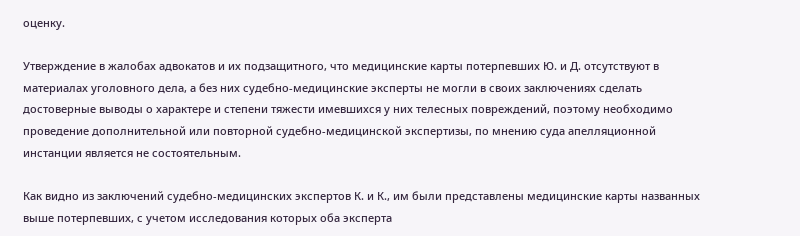оценку.

Утверждение в жалобах адвокатов и их подзащитного, что медицинские карты потерпевших Ю. и Д. отсутствуют в материалах уголовного дела, а без них судебно-медицинские эксперты не могли в своих заключениях сделать достоверные выводы о характере и степени тяжести имевшихся у них телесных повреждений, поэтому необходимо проведение дополнительной или повторной судебно-медицинской экспертизы, по мнению суда апелляционной инстанции является не состоятельным.

Как видно из заключений судебно-медицинских экспертов К. и К., им были представлены медицинские карты названных выше потерпевших, с учетом исследования которых оба эксперта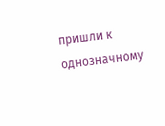пришли к однозначному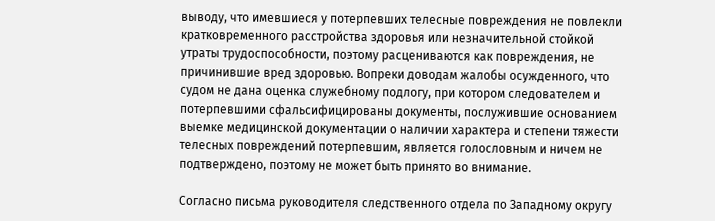выводу, что имевшиеся у потерпевших телесные повреждения не повлекли кратковременного расстройства здоровья или незначительной стойкой утраты трудоспособности, поэтому расцениваются как повреждения, не причинившие вред здоровью. Вопреки доводам жалобы осужденного, что судом не дана оценка служебному подлогу, при котором следователем и потерпевшими сфальсифицированы документы, послужившие основанием выемке медицинской документации о наличии характера и степени тяжести телесных повреждений потерпевшим, является голословным и ничем не подтверждено, поэтому не может быть принято во внимание.

Согласно письма руководителя следственного отдела по Западному округу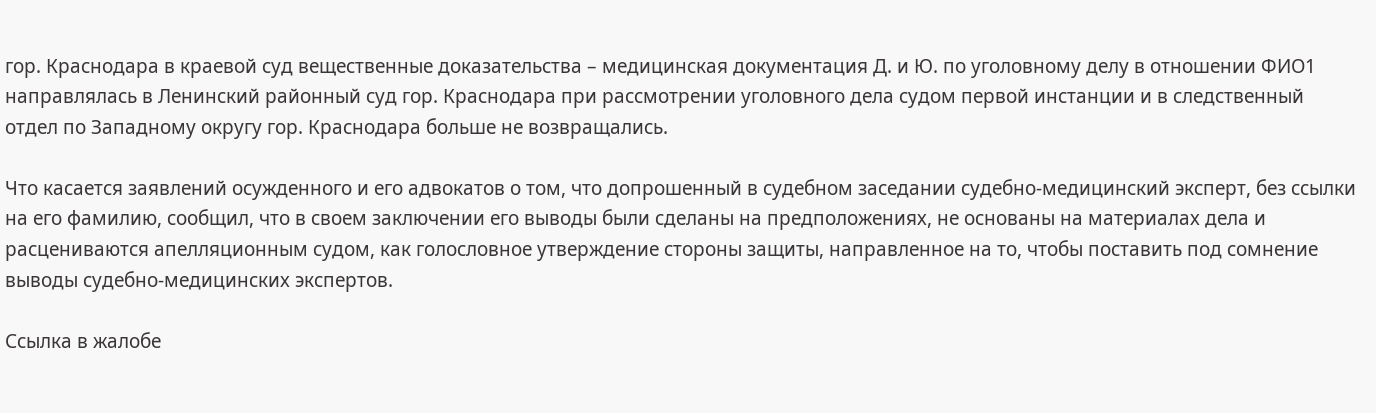гор. Краснодара в краевой суд вещественные доказательства – медицинская документация Д. и Ю. по уголовному делу в отношении ФИО1 направлялась в Ленинский районный суд гор. Краснодара при рассмотрении уголовного дела судом первой инстанции и в следственный отдел по Западному округу гор. Краснодара больше не возвращались.

Что касается заявлений осужденного и его адвокатов о том, что допрошенный в судебном заседании судебно-медицинский эксперт, без ссылки на его фамилию, сообщил, что в своем заключении его выводы были сделаны на предположениях, не основаны на материалах дела и расцениваются апелляционным судом, как голословное утверждение стороны защиты, направленное на то, чтобы поставить под сомнение выводы судебно-медицинских экспертов.

Ссылка в жалобе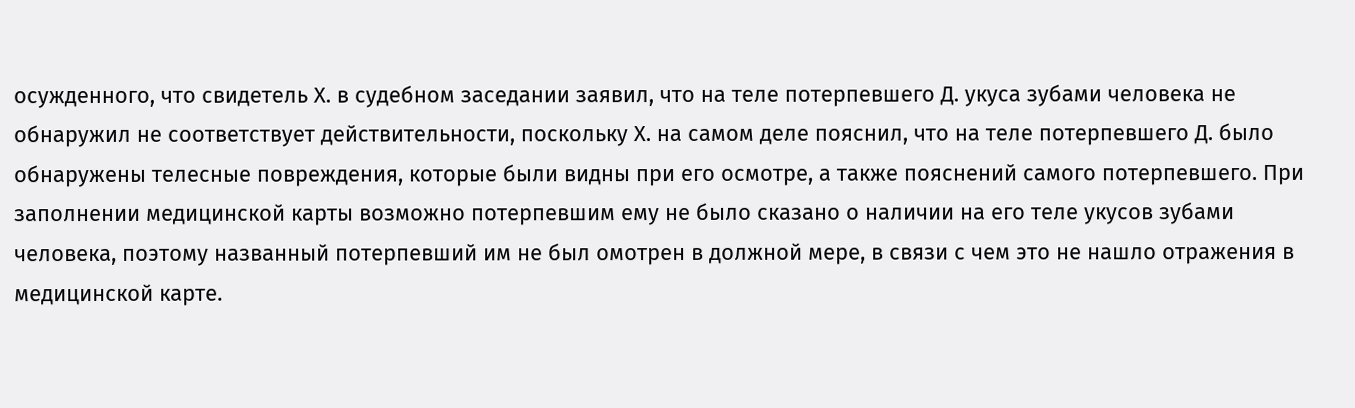осужденного, что свидетель Х. в судебном заседании заявил, что на теле потерпевшего Д. укуса зубами человека не обнаружил не соответствует действительности, поскольку Х. на самом деле пояснил, что на теле потерпевшего Д. было обнаружены телесные повреждения, которые были видны при его осмотре, а также пояснений самого потерпевшего. При заполнении медицинской карты возможно потерпевшим ему не было сказано о наличии на его теле укусов зубами человека, поэтому названный потерпевший им не был омотрен в должной мере, в связи с чем это не нашло отражения в медицинской карте.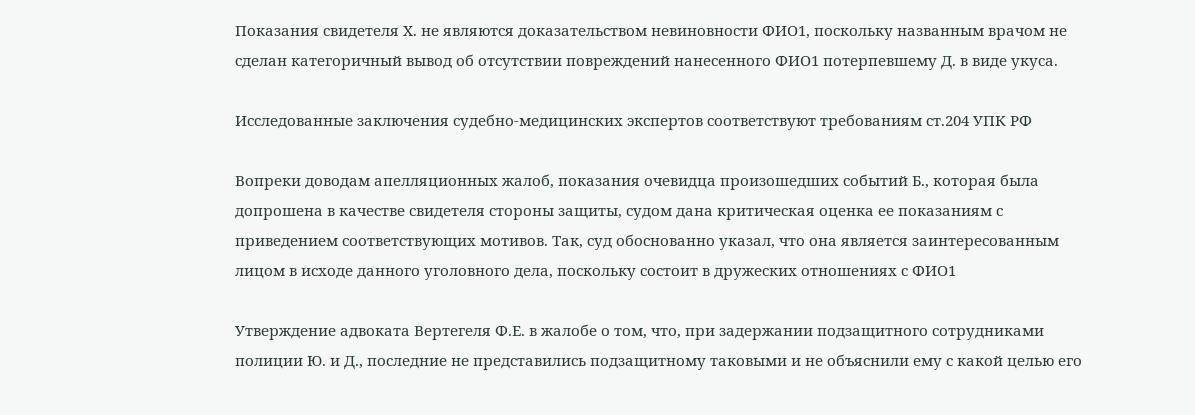Показания свидетеля Х. не являются доказательством невиновности ФИО1, поскольку названным врачом не сделан категоричный вывод об отсутствии повреждений нанесенного ФИО1 потерпевшему Д. в виде укуса.

Исследованные заключения судебно-медицинских экспертов соответствуют требованиям ст.204 УПК РФ

Вопреки доводам апелляционных жалоб, показания очевидца произошедших событий Б., которая была допрошена в качестве свидетеля стороны защиты, судом дана критическая оценка ее показаниям с приведением соответствующих мотивов. Так, суд обоснованно указал, что она является заинтересованным лицом в исходе данного уголовного дела, поскольку состоит в дружеских отношениях с ФИО1

Утверждение адвоката Вертегеля Ф.Е. в жалобе о том, что, при задержании подзащитного сотрудниками полиции Ю. и Д., последние не представились подзащитному таковыми и не объяснили ему с какой целью его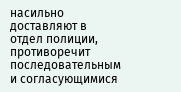насильно доставляют в отдел полиции, противоречит последовательным и согласующимися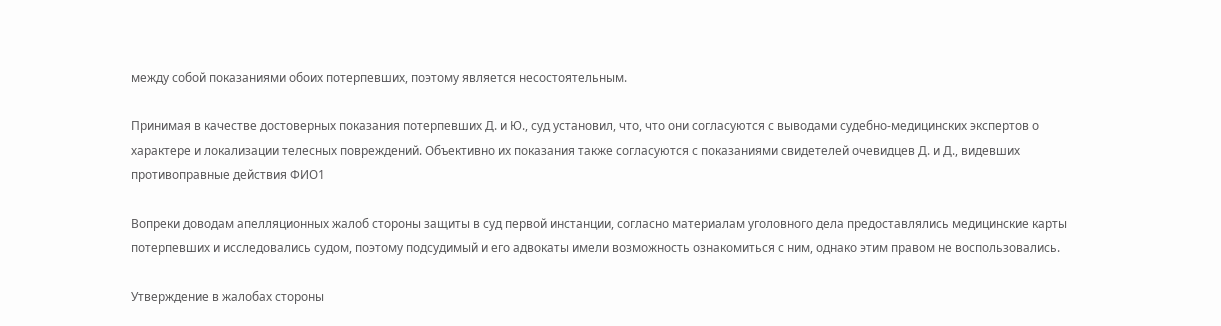между собой показаниями обоих потерпевших, поэтому является несостоятельным.

Принимая в качестве достоверных показания потерпевших Д. и Ю., суд установил, что, что они согласуются с выводами судебно-медицинских экспертов о характере и локализации телесных повреждений. Объективно их показания также согласуются с показаниями свидетелей очевидцев Д. и Д., видевших противоправные действия ФИО1

Вопреки доводам апелляционных жалоб стороны защиты в суд первой инстанции, согласно материалам уголовного дела предоставлялись медицинские карты потерпевших и исследовались судом, поэтому подсудимый и его адвокаты имели возможность ознакомиться с ним, однако этим правом не воспользовались.

Утверждение в жалобах стороны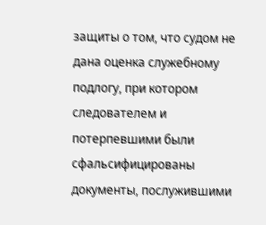защиты о том, что судом не дана оценка служебному подлогу, при котором следователем и потерпевшими были сфальсифицированы документы, послужившими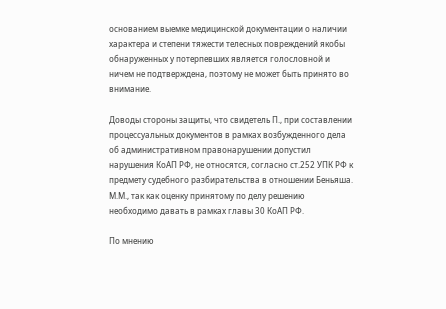основанием выемке медицинской документации о наличии характера и степени тяжести телесных повреждений якобы обнаруженных у потерпевших является голословной и ничем не подтверждена, поэтому не может быть принято во внимание.

Доводы стороны защиты, что свидетель П., при составлении процессуальных документов в рамках возбужденного дела об административном правонарушении допустил нарушения КоАП РФ, не относятся, согласно ст.252 УПК РФ к предмету судебного разбирательства в отношении Беньяша. М.М., так как оценку принятому по делу решению необходимо давать в рамках главы 30 КоАП РФ.

По мнению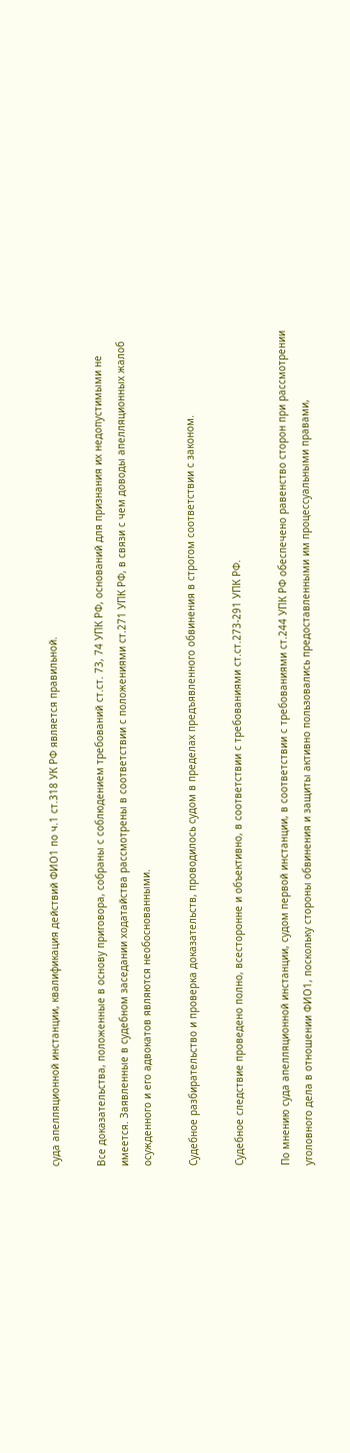суда апелляционной инстанции, квалификация действий ФИО1 по ч.1 ст.318 УК РФ является правильной.

Все доказательства, положенные в основу приговора, собраны с соблюдением требований ст.ст. 73, 74 УПК РФ, оснований для признания их недопустимыми не имеется. Заявленные в судебном заседании ходатайства рассмотрены в соответствии с положениями ст.271 УПК РФ, в связи с чем доводы апелляционных жалоб осужденного и его адвокатов являются необоснованными.

Судебное разбирательство и проверка доказательств, проводилось судом в пределах предъявленного обвинения в строгом соответствии с законом.

Судебное следствие проведено полно, всесторонне и объективно, в соответствии с требованиями ст.ст.273-291 УПК РФ.

По мнению суда апелляционной инстанции, судом первой инстанции, в соответствии с требованиями ст.244 УПК РФ обеспечено равенство сторон при рассмотрении уголовного дела в отношении ФИО1, поскольку стороны обвинения и защиты активно пользовались предоставленными им процессуальными правами,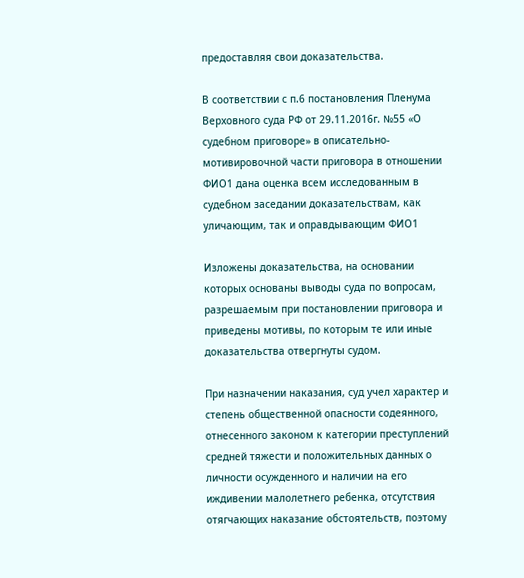предоставляя свои доказательства.

В соответствии с п.6 постановления Пленума Верховного суда РФ от 29.11.2016г. №55 «О судебном приговоре» в описательно-мотивировочной части приговора в отношении ФИО1 дана оценка всем исследованным в судебном заседании доказательствам, как уличающим, так и оправдывающим ФИО1

Изложены доказательства, на основании которых основаны выводы суда по вопросам, разрешаемым при постановлении приговора и приведены мотивы, по которым те или иные доказательства отвергнуты судом.

При назначении наказания, суд учел характер и степень общественной опасности содеянного, отнесенного законом к категории преступлений средней тяжести и положительных данных о личности осужденного и наличии на его иждивении малолетнего ребенка, отсутствия отягчающих наказание обстоятельств, поэтому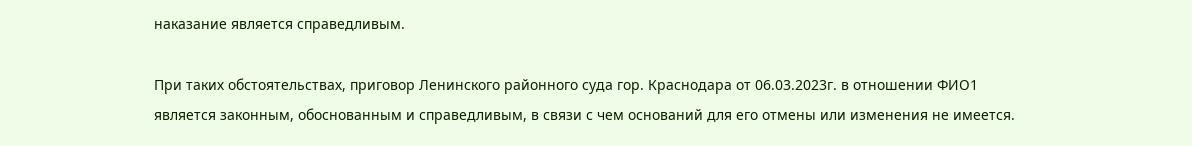наказание является справедливым.

При таких обстоятельствах, приговор Ленинского районного суда гор. Краснодара от 06.03.2023г. в отношении ФИО1 является законным, обоснованным и справедливым, в связи с чем оснований для его отмены или изменения не имеется.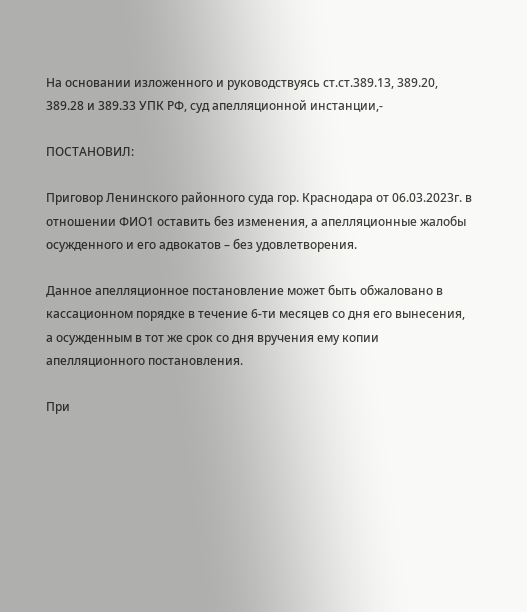На основании изложенного и руководствуясь ст.ст.389.13, 389.20, 389.28 и 389.33 УПК РФ, суд апелляционной инстанции,-

ПОСТАНОВИЛ:

Приговор Ленинского районного суда гор. Краснодара от 06.03.2023г. в отношении ФИО1 оставить без изменения, а апелляционные жалобы осужденного и его адвокатов – без удовлетворения.

Данное апелляционное постановление может быть обжаловано в кассационном порядке в течение 6-ти месяцев со дня его вынесения, а осужденным в тот же срок со дня вручения ему копии апелляционного постановления.

При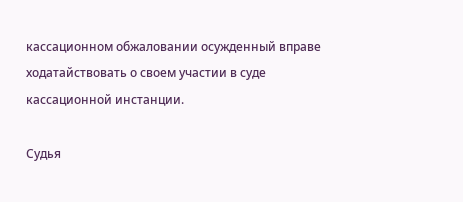кассационном обжаловании осужденный вправе ходатайствовать о своем участии в суде кассационной инстанции.

Судья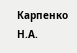Карпенко Н.А.